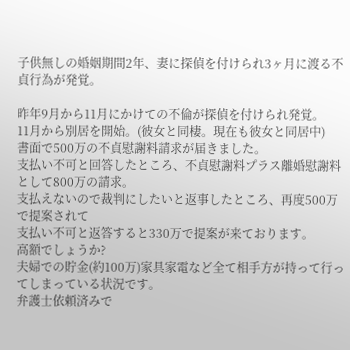子供無しの婚姻期間2年、妻に探偵を付けられ3ヶ月に渡る不貞行為が発覚。

昨年9月から11月にかけての不倫が探偵を付けられ発覚。
11月から別居を開始。(彼女と同棲。現在も彼女と同居中)
書面で500万の不貞慰謝料請求が届きました。
支払い不可と回答したところ、不貞慰謝料プラス離婚慰謝料として800万の請求。
支払えないので裁判にしたいと返事したところ、再度500万で提案されて
支払い不可と返答すると330万で提案が来ております。
高額でしょうか?
夫婦での貯金(約100万)家具家電など全て相手方が持って行ってしまっている状況です。
弁護士依頼済みで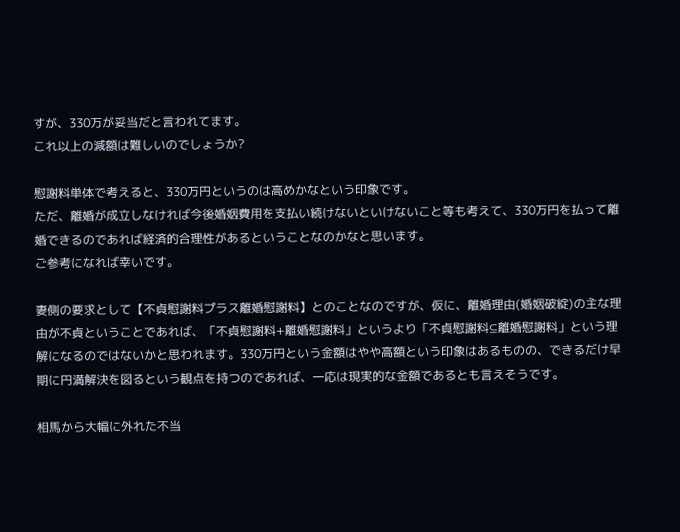すが、330万が妥当だと言われてます。
これ以上の減額は難しいのでしょうか?

慰謝料単体で考えると、330万円というのは高めかなという印象です。
ただ、離婚が成立しなければ今後婚姻費用を支払い続けないといけないこと等も考えて、330万円を払って離婚できるのであれば経済的合理性があるということなのかなと思います。
ご参考になれば幸いです。

妻側の要求として【不貞慰謝料プラス離婚慰謝料】とのことなのですが、仮に、離婚理由(婚姻破綻)の主な理由が不貞ということであれば、「不貞慰謝料+離婚慰謝料」というより「不貞慰謝料⊆離婚慰謝料」という理解になるのではないかと思われます。330万円という金額はやや高額という印象はあるものの、できるだけ早期に円満解決を図るという観点を持つのであれば、一応は現実的な金額であるとも言えそうです。

相馬から大幅に外れた不当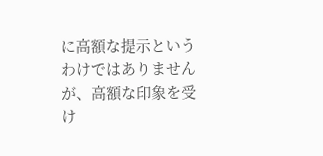に高額な提示というわけではありませんが、高額な印象を受け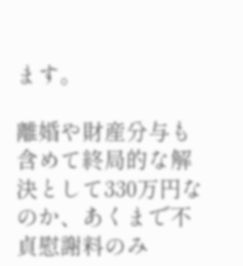ます。

離婚や財産分与も含めて終局的な解決として330万円なのか、あくまで不貞慰謝料のみ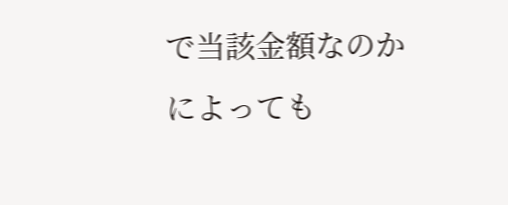で当該金額なのかによっても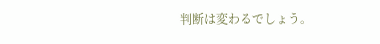判断は変わるでしょう。